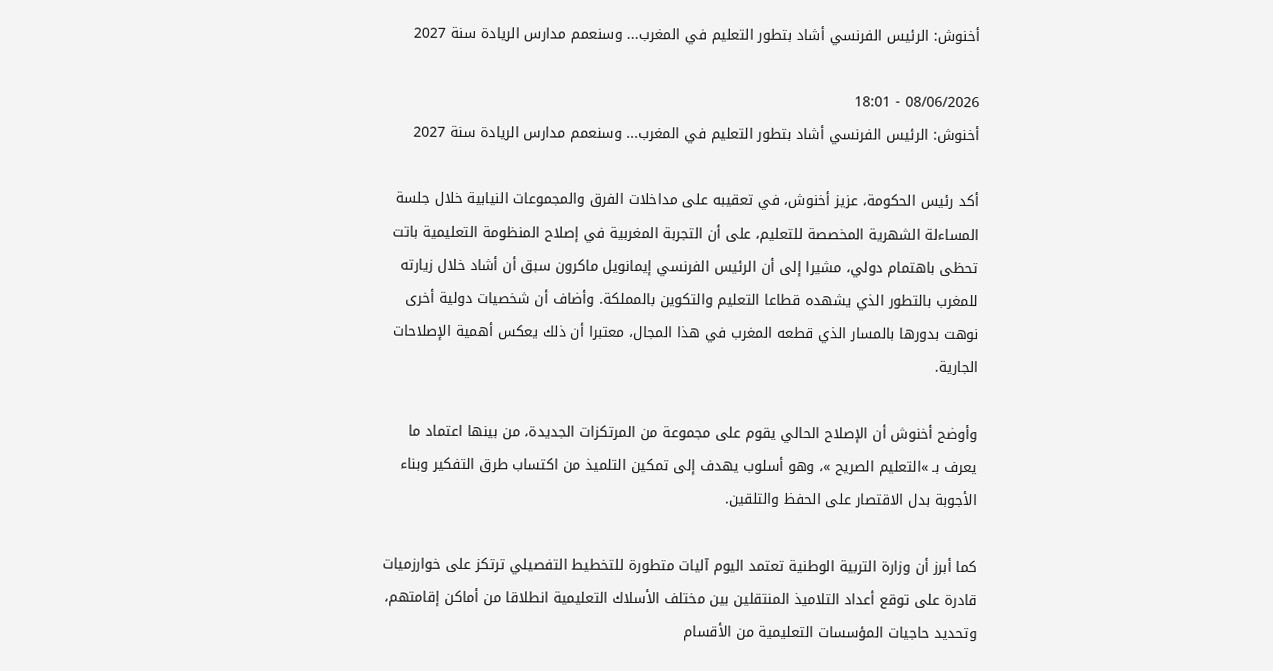أخنوش: الرئيس الفرنسي أشاد بتطور التعليم في المغرب... وسنعمم مدارس الريادة سنة 2027

08/06/2026 - 18:01
أخنوش: الرئيس الفرنسي أشاد بتطور التعليم في المغرب... وسنعمم مدارس الريادة سنة 2027

أكد رئيس الحكومة، عزيز أخنوش، في تعقيبه على مداخلات الفرق والمجموعات النيابية خلال جلسة المساءلة الشهرية المخصصة للتعليم، على أن التجربة المغربية في إصلاح المنظومة التعليمية باتت تحظى باهتمام دولي، مشيرا إلى أن الرئيس الفرنسي إيمانويل ماكرون سبق أن أشاد خلال زيارته للمغرب بالتطور الذي يشهده قطاعا التعليم والتكوين بالمملكة. وأضاف أن شخصيات دولية أخرى نوهت بدورها بالمسار الذي قطعه المغرب في هذا المجال، معتبرا أن ذلك يعكس أهمية الإصلاحات الجارية.

وأوضح أخنوش أن الإصلاح الحالي يقوم على مجموعة من المرتكزات الجديدة، من بينها اعتماد ما يعرف بـ »التعليم الصريح »، وهو أسلوب يهدف إلى تمكين التلميذ من اكتساب طرق التفكير وبناء الأجوبة بدل الاقتصار على الحفظ والتلقين.

كما أبرز أن وزارة التربية الوطنية تعتمد اليوم آليات متطورة للتخطيط التفصيلي ترتكز على خوارزميات قادرة على توقع أعداد التلاميذ المنتقلين بين مختلف الأسلاك التعليمية انطلاقا من أماكن إقامتهم، وتحديد حاجيات المؤسسات التعليمية من الأقسام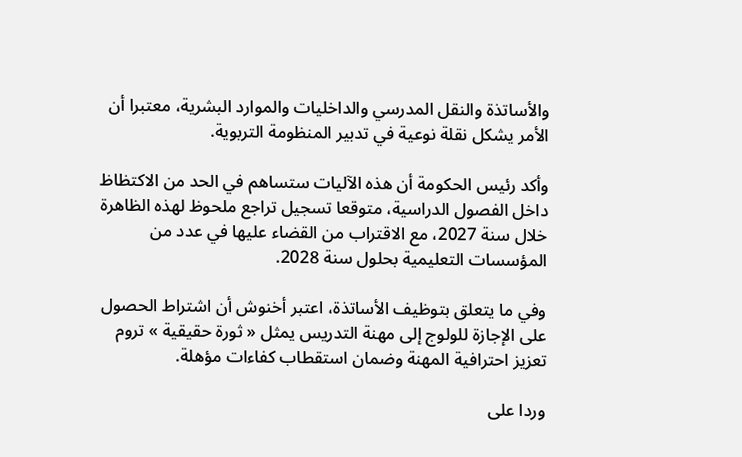والأساتذة والنقل المدرسي والداخليات والموارد البشرية، معتبرا أن الأمر يشكل نقلة نوعية في تدبير المنظومة التربوية.

وأكد رئيس الحكومة أن هذه الآليات ستساهم في الحد من الاكتظاظ داخل الفصول الدراسية، متوقعا تسجيل تراجع ملحوظ لهذه الظاهرة خلال سنة 2027، مع الاقتراب من القضاء عليها في عدد من المؤسسات التعليمية بحلول سنة 2028.

وفي ما يتعلق بتوظيف الأساتذة، اعتبر أخنوش أن اشتراط الحصول على الإجازة للولوج إلى مهنة التدريس يمثل « ثورة حقيقية » تروم تعزيز احترافية المهنة وضمان استقطاب كفاءات مؤهلة.

وردا على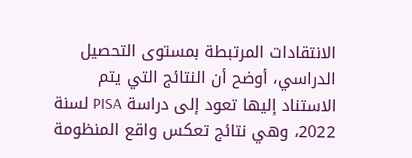الانتقادات المرتبطة بمستوى التحصيل الدراسي، أوضح أن النتائج التي يتم الاستناد إليها تعود إلى دراسة PISA لسنة 2022، وهي نتائج تعكس واقع المنظومة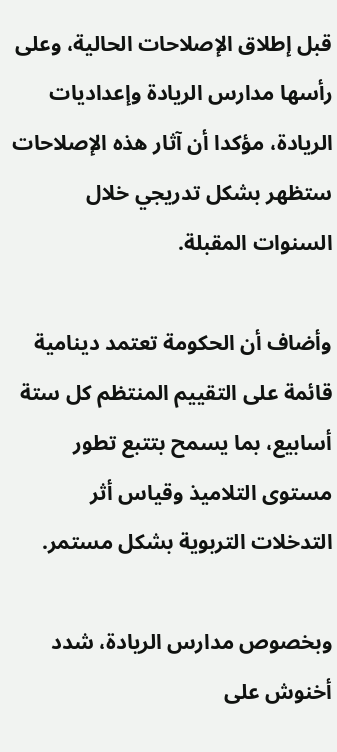قبل إطلاق الإصلاحات الحالية، وعلى رأسها مدارس الريادة وإعداديات الريادة، مؤكدا أن آثار هذه الإصلاحات ستظهر بشكل تدريجي خلال السنوات المقبلة.

وأضاف أن الحكومة تعتمد دينامية قائمة على التقييم المنتظم كل ستة أسابيع، بما يسمح بتتبع تطور مستوى التلاميذ وقياس أثر التدخلات التربوية بشكل مستمر.

وبخصوص مدارس الريادة، شدد أخنوش على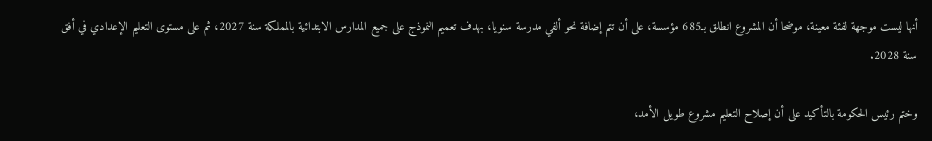أنها ليست موجهة لفئة معينة، موضحا أن المشروع انطلق بـ685 مؤسسة، على أن تتم إضافة نحو ألفي مدرسة سنويا، بهدف تعميم النموذج على جميع المدارس الابتدائية بالمملكة سنة 2027، ثم على مستوى التعليم الإعدادي في أفق سنة 2028.

وختم رئيس الحكومة بالتأكيد على أن إصلاح التعليم مشروع طويل الأمد،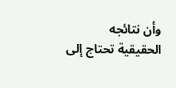وأن نتائجه الحقيقية تحتاج إلى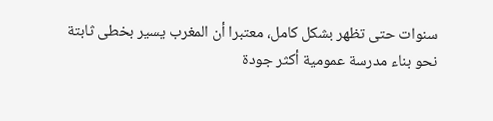سنوات حتى تظهر بشكل كامل، معتبرا أن المغرب يسير بخطى ثابتة نحو بناء مدرسة عمومية أكثر جودة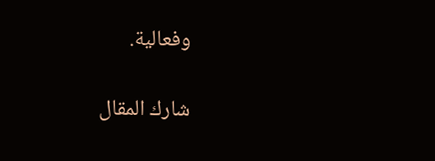وفعالية.

شارك المقال